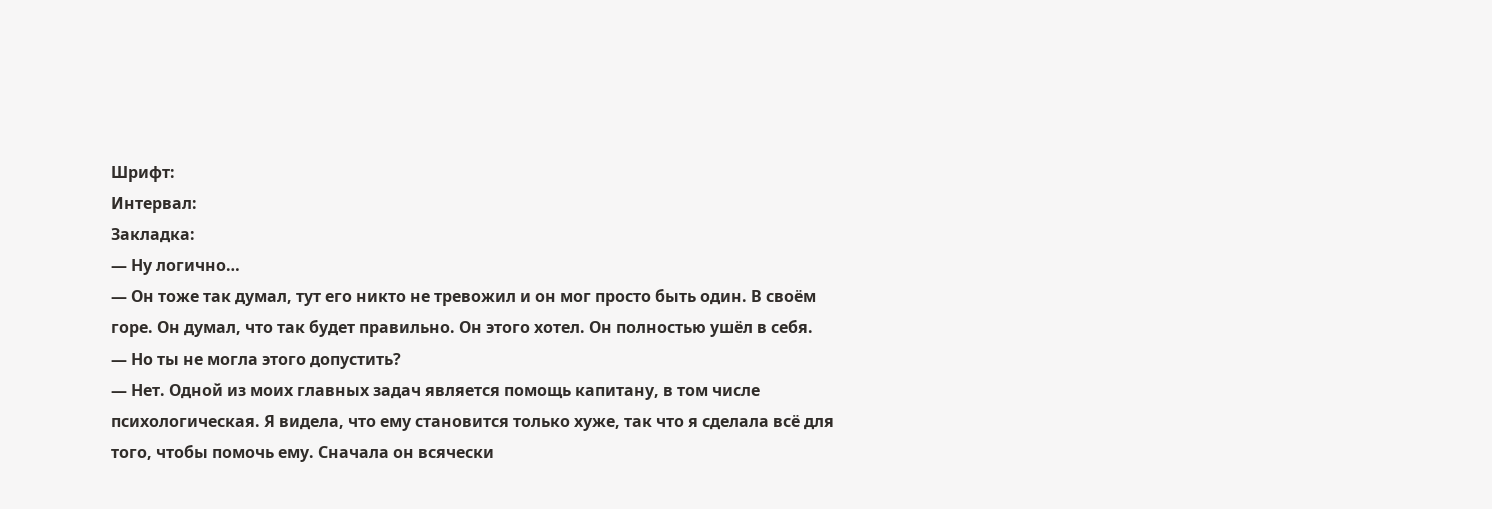Шрифт:
Интервал:
Закладка:
— Ну логично…
— Он тоже так думал, тут его никто не тревожил и он мог просто быть один. В своём горе. Он думал, что так будет правильно. Он этого хотел. Он полностью ушёл в себя.
— Но ты не могла этого допустить?
— Нет. Одной из моих главных задач является помощь капитану, в том числе психологическая. Я видела, что ему становится только хуже, так что я сделала всё для того, чтобы помочь ему. Сначала он всячески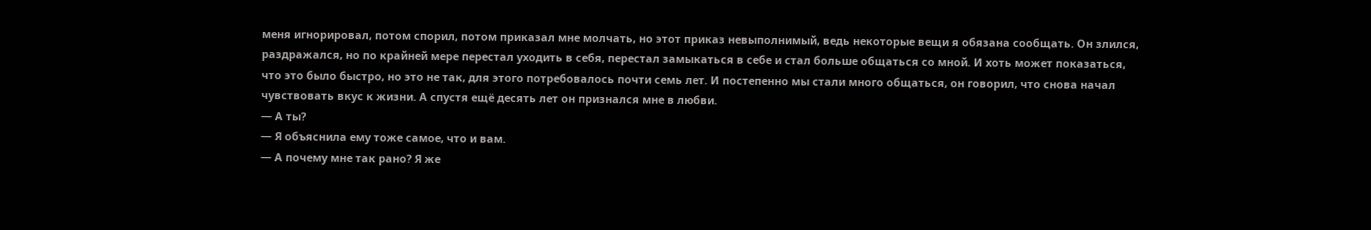меня игнорировал, потом спорил, потом приказал мне молчать, но этот приказ невыполнимый, ведь некоторые вещи я обязана сообщать. Он злился, раздражался, но по крайней мере перестал уходить в себя, перестал замыкаться в себе и стал больше общаться со мной. И хоть может показаться, что это было быстро, но это не так, для этого потребовалось почти семь лет. И постепенно мы стали много общаться, он говорил, что снова начал чувствовать вкус к жизни. А спустя ещё десять лет он признался мне в любви.
— А ты?
— Я объяснила ему тоже самое, что и вам.
— А почему мне так рано? Я же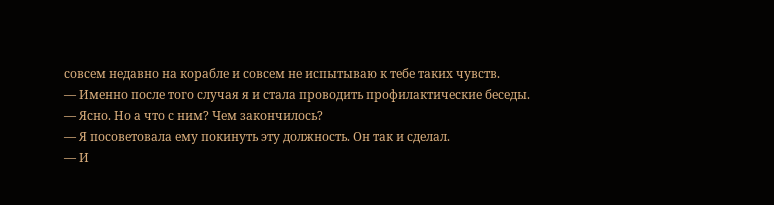совсем недавно на корабле и совсем не испытываю к тебе таких чувств.
— Именно после того случая я и стала проводить профилактические беседы.
— Ясно. Но а что с ним? Чем закончилось?
— Я посоветовала ему покинуть эту должность. Он так и сделал.
— И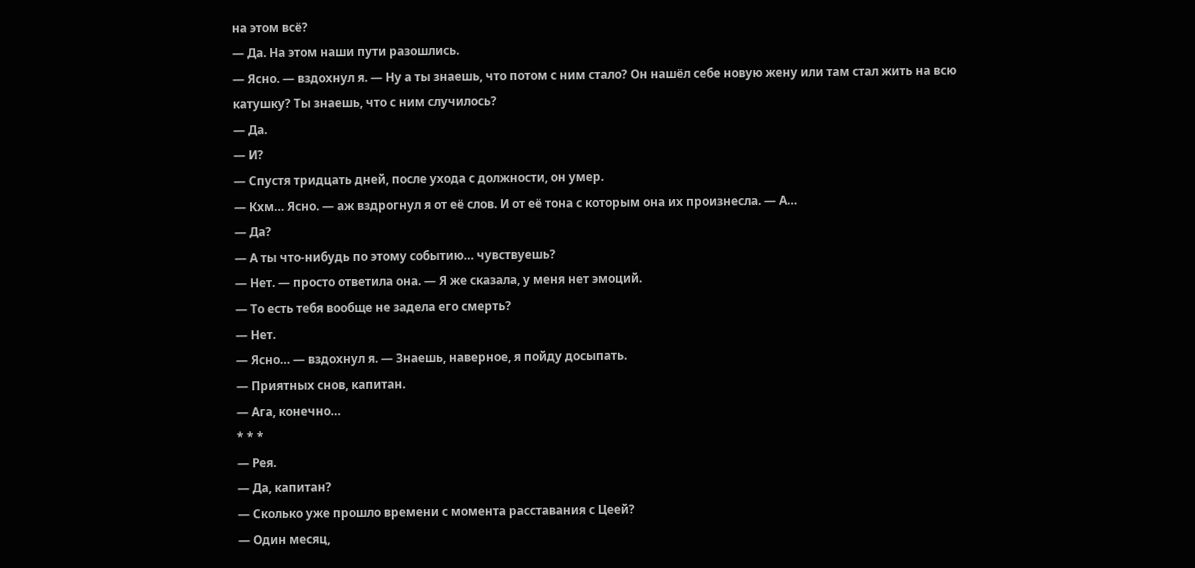на этом всё?
— Да. На этом наши пути разошлись.
— Ясно. — вздохнул я. — Ну а ты знаешь, что потом с ним стало? Он нашёл себе новую жену или там стал жить на всю катушку? Ты знаешь, что с ним случилось?
— Да.
— И?
— Спустя тридцать дней, после ухода с должности, он умер.
— Кхм… Ясно. — аж вздрогнул я от её слов. И от её тона с которым она их произнесла. — А…
— Да?
— А ты что-нибудь по этому событию… чувствуешь?
— Нет. — просто ответила она. — Я же сказала, у меня нет эмоций.
— То есть тебя вообще не задела его смерть?
— Нет.
— Ясно… — вздохнул я. — Знаешь, наверное, я пойду досыпать.
— Приятных снов, капитан.
— Ага, конечно…
* * *
— Рея.
— Да, капитан?
— Сколько уже прошло времени с момента расставания с Цеей?
— Один месяц,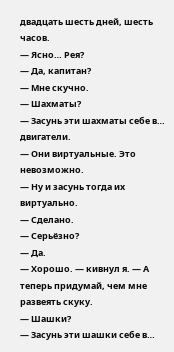двадцать шесть дней, шесть часов.
— Ясно… Рея?
— Да, капитан?
— Мне скучно.
— Шахматы?
— Засунь эти шахматы себе в… двигатели.
— Они виртуальные. Это невозможно.
— Ну и засунь тогда их виртуально.
— Сделано.
— Серьёзно?
— Да.
— Хорошо. — кивнул я. — А теперь придумай, чем мне развеять скуку.
— Шашки?
— Засунь эти шашки себе в…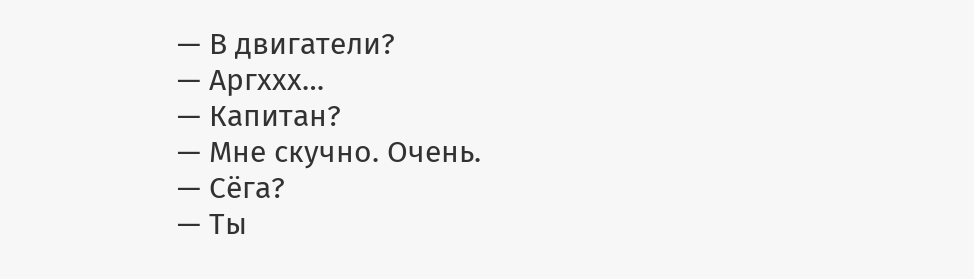— В двигатели?
— Аргххх…
— Капитан?
— Мне скучно. Очень.
— Сёга?
— Ты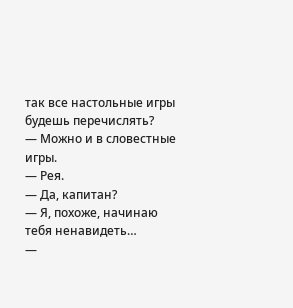так все настольные игры будешь перечислять?
— Можно и в словестные игры.
— Рея.
— Да, капитан?
— Я, похоже, начинаю тебя ненавидеть…
—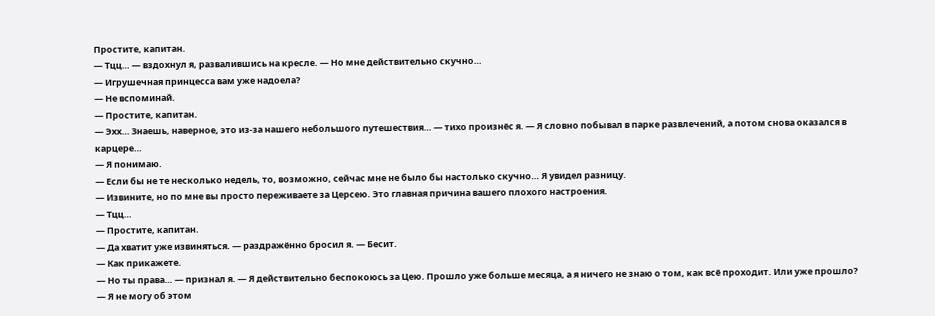Простите, капитан.
— Тцц… — вздохнул я, развалившись на кресле. — Но мне действительно скучно…
— Игрушечная принцесса вам уже надоела?
— Не вспоминай.
— Простите, капитан.
— Эхх… Знаешь, наверное, это из-за нашего небольшого путешествия… — тихо произнёс я. — Я словно побывал в парке развлечений, а потом снова оказался в карцере…
— Я понимаю.
— Если бы не те несколько недель, то, возможно, сейчас мне не было бы настолько скучно… Я увидел разницу.
— Извините, но по мне вы просто переживаете за Церсею. Это главная причина вашего плохого настроения.
— Тцц…
— Простите, капитан.
— Да хватит уже извиняться. — раздражённо бросил я. — Бесит.
— Как прикажете.
— Но ты права… — признал я. — Я действительно беспокоюсь за Цею. Прошло уже больше месяца, а я ничего не знаю о том, как всё проходит. Или уже прошло?
— Я не могу об этом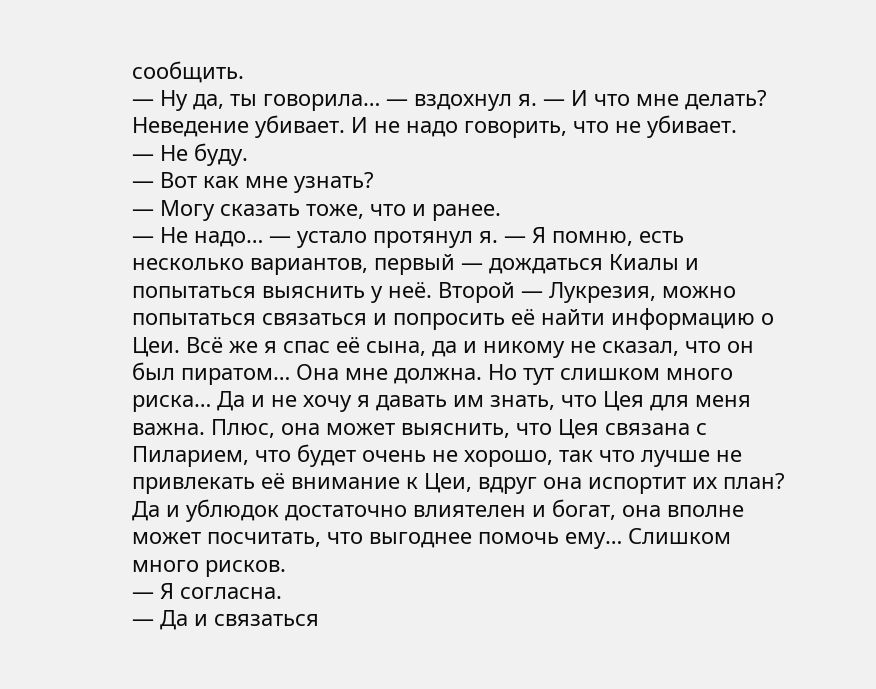сообщить.
— Ну да, ты говорила… — вздохнул я. — И что мне делать? Неведение убивает. И не надо говорить, что не убивает.
— Не буду.
— Вот как мне узнать?
— Могу сказать тоже, что и ранее.
— Не надо… — устало протянул я. — Я помню, есть несколько вариантов, первый — дождаться Киалы и попытаться выяснить у неё. Второй — Лукрезия, можно попытаться связаться и попросить её найти информацию о Цеи. Всё же я спас её сына, да и никому не сказал, что он был пиратом… Она мне должна. Но тут слишком много риска… Да и не хочу я давать им знать, что Цея для меня важна. Плюс, она может выяснить, что Цея связана с Пиларием, что будет очень не хорошо, так что лучше не привлекать её внимание к Цеи, вдруг она испортит их план? Да и ублюдок достаточно влиятелен и богат, она вполне может посчитать, что выгоднее помочь ему… Слишком много рисков.
— Я согласна.
— Да и связаться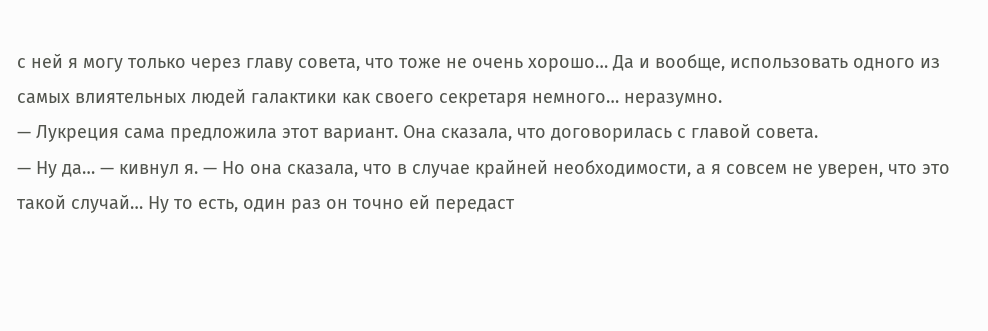с ней я могу только через главу совета, что тоже не очень хорошо… Да и вообще, использовать одного из самых влиятельных людей галактики как своего секретаря немного… неразумно.
— Лукреция сама предложила этот вариант. Она сказала, что договорилась с главой совета.
— Ну да… — кивнул я. — Но она сказала, что в случае крайней необходимости, а я совсем не уверен, что это такой случай… Ну то есть, один раз он точно ей передаст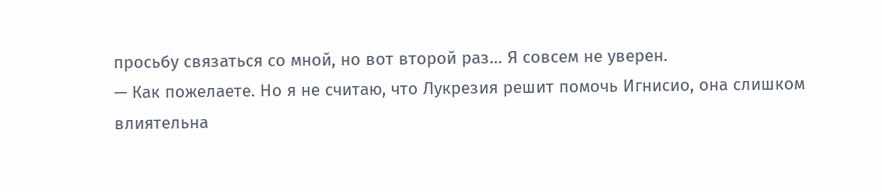просьбу связаться со мной, но вот второй раз… Я совсем не уверен.
— Как пожелаете. Но я не считаю, что Лукрезия решит помочь Игнисио, она слишком влиятельна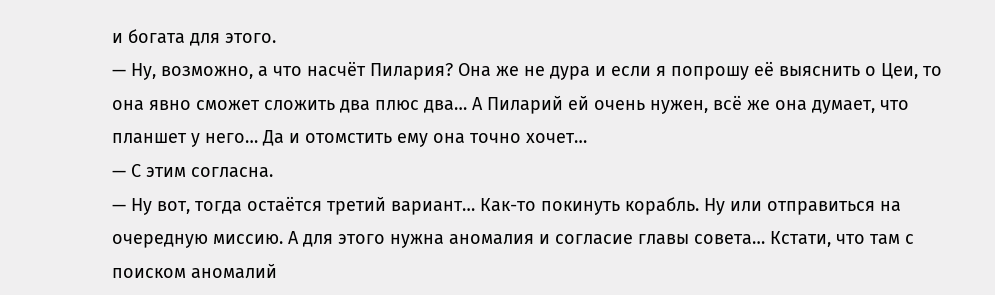и богата для этого.
— Ну, возможно, а что насчёт Пилария? Она же не дура и если я попрошу её выяснить о Цеи, то она явно сможет сложить два плюс два… А Пиларий ей очень нужен, всё же она думает, что планшет у него… Да и отомстить ему она точно хочет…
— С этим согласна.
— Ну вот, тогда остаётся третий вариант… Как-то покинуть корабль. Ну или отправиться на очередную миссию. А для этого нужна аномалия и согласие главы совета… Кстати, что там с поиском аномалий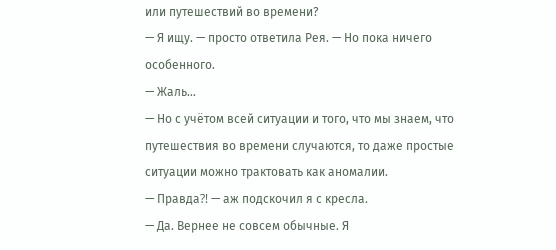или путешествий во времени?
— Я ищу. — просто ответила Рея. — Но пока ничего особенного.
— Жаль…
— Но с учётом всей ситуации и того, что мы знаем, что путешествия во времени случаются, то даже простые ситуации можно трактовать как аномалии.
— Правда⁈ — аж подскочил я с кресла.
— Да. Вернее не совсем обычные. Я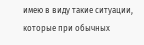имею в виду такие ситуации, которые при обычных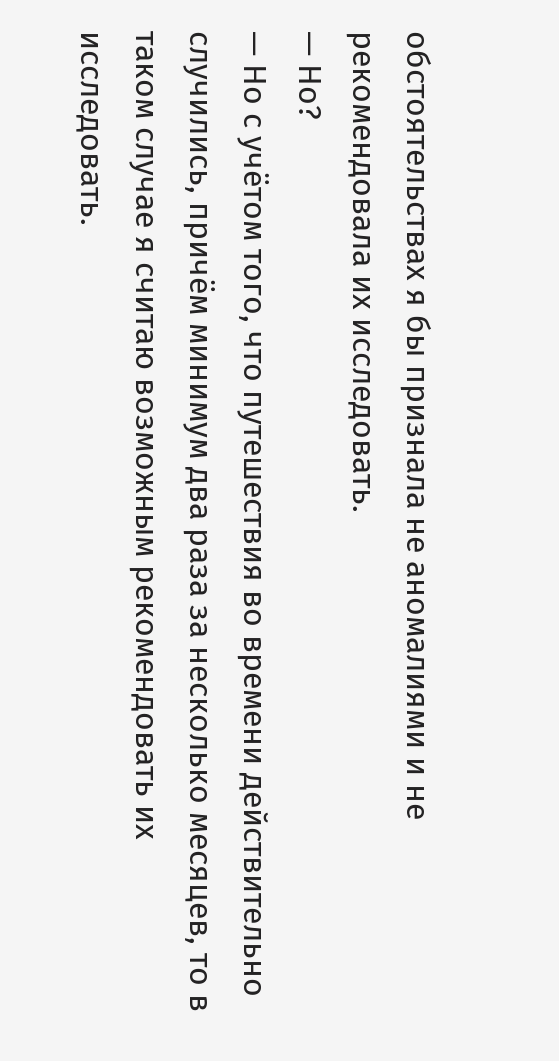обстоятельствах я бы признала не аномалиями и не рекомендовала их исследовать.
— Но?
— Но с учётом того, что путешествия во времени действительно случились, причём минимум два раза за несколько месяцев, то в таком случае я считаю возможным рекомендовать их исследовать.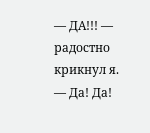— ДА!!! — радостно крикнул я. — Да! Да!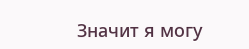Значит я могу